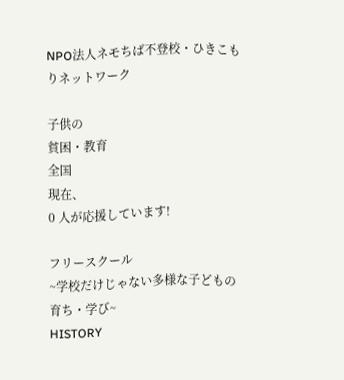NPO法人ネモちば不登校・ひきこもりネットワーク

子供の
貧困・教育
全国
現在、
0 人が応援しています!

フリースクール
~学校だけじゃない多様な子どもの育ち・学び~
HISTORY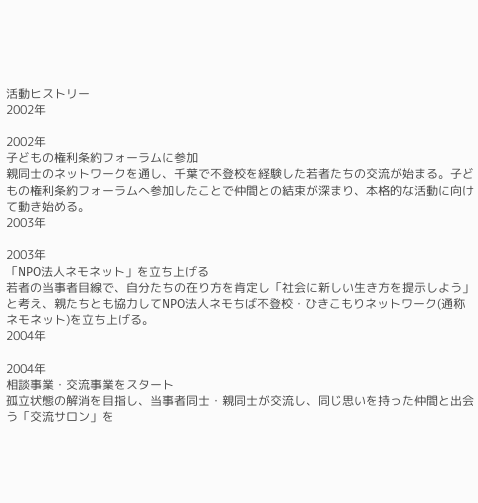活動ヒストリー
2002年

2002年
子どもの権利条約フォーラムに参加
親同士のネットワークを通し、千葉で不登校を経験した若者たちの交流が始まる。子どもの権利条約フォーラムへ参加したことで仲間との結束が深まり、本格的な活動に向けて動き始める。
2003年

2003年
「NPO法人ネモネット」を立ち上げる
若者の当事者目線で、自分たちの在り方を肯定し「社会に新しい生き方を提示しよう」と考え、親たちとも協力してNPO法人ネモちば不登校・ひきこもりネットワーク(通称ネモネット)を立ち上げる。
2004年

2004年
相談事業・交流事業をスタート
孤立状態の解消を目指し、当事者同士・親同士が交流し、同じ思いを持った仲間と出会う「交流サロン」を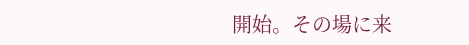開始。その場に来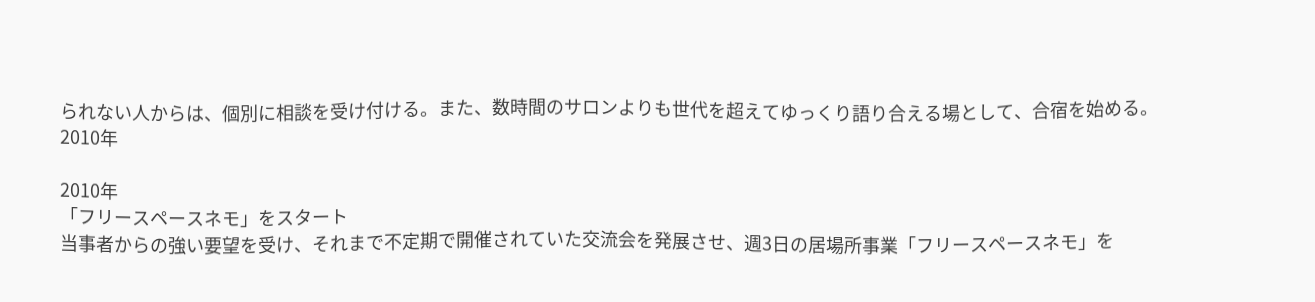られない人からは、個別に相談を受け付ける。また、数時間のサロンよりも世代を超えてゆっくり語り合える場として、合宿を始める。
2010年

2010年
「フリースペースネモ」をスタート
当事者からの強い要望を受け、それまで不定期で開催されていた交流会を発展させ、週3日の居場所事業「フリースペースネモ」を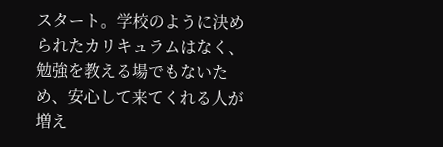スタート。学校のように決められたカリキュラムはなく、勉強を教える場でもないため、安心して来てくれる人が増え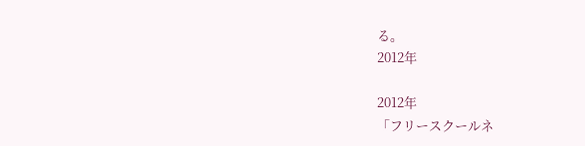る。
2012年

2012年
「フリースクールネ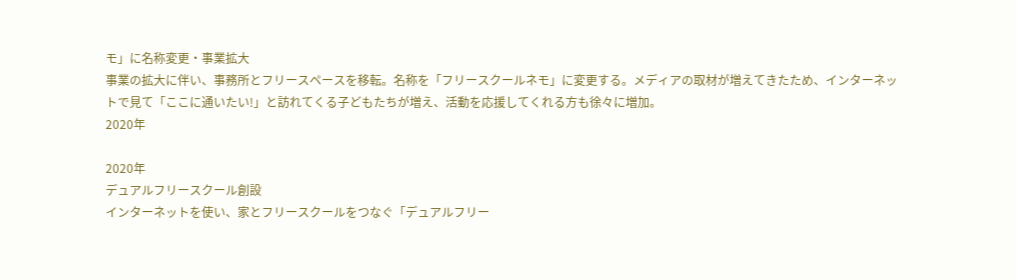モ」に名称変更・事業拡大
事業の拡大に伴い、事務所とフリースペースを移転。名称を「フリースクールネモ」に変更する。メディアの取材が増えてきたため、インターネットで見て「ここに通いたい!」と訪れてくる子どもたちが増え、活動を応援してくれる方も徐々に増加。
2020年

2020年
デュアルフリースクール創設
インターネットを使い、家とフリースクールをつなぐ「デュアルフリー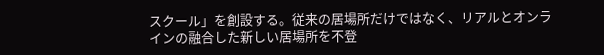スクール」を創設する。従来の居場所だけではなく、リアルとオンラインの融合した新しい居場所を不登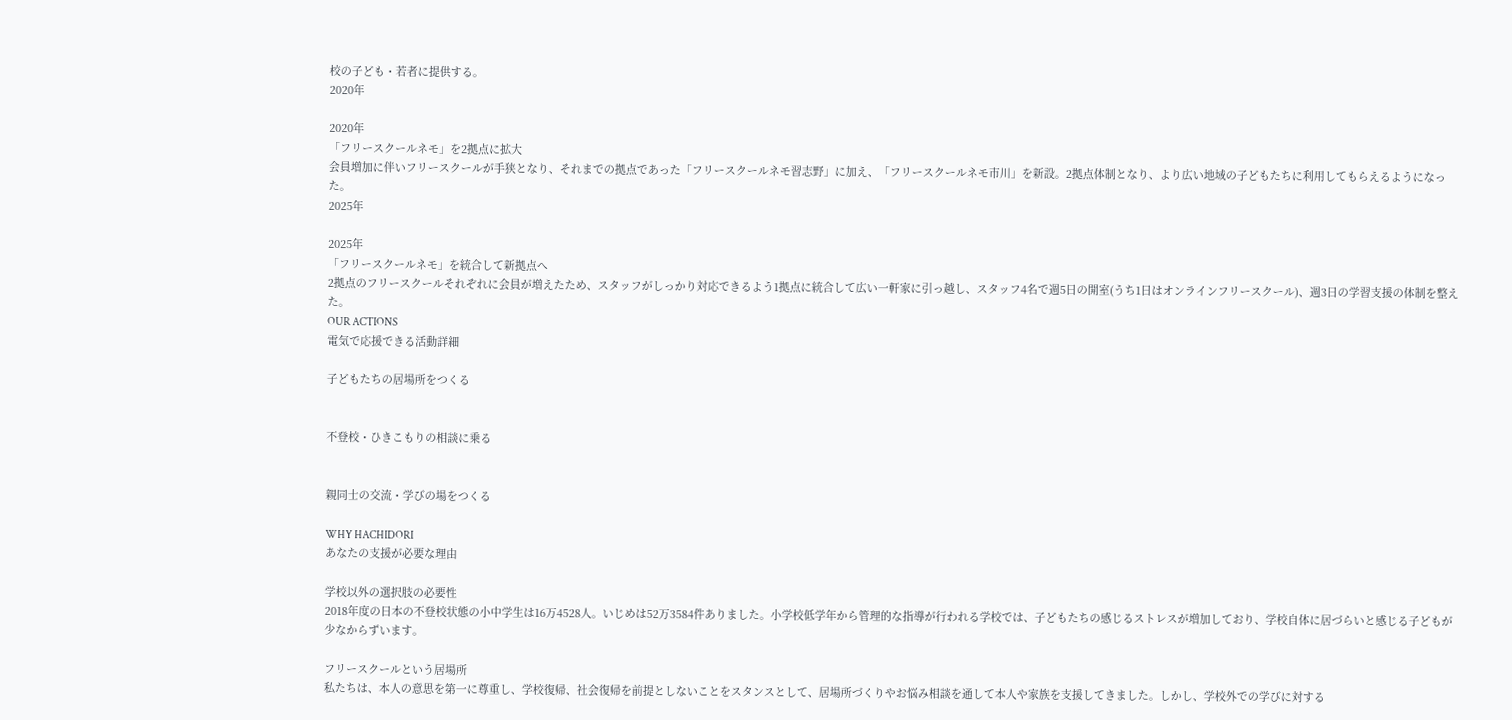校の子ども・若者に提供する。
2020年

2020年
「フリースクールネモ」を2拠点に拡大
会員増加に伴いフリースクールが手狭となり、それまでの拠点であった「フリースクールネモ習志野」に加え、「フリースクールネモ市川」を新設。2拠点体制となり、より広い地域の子どもたちに利用してもらえるようになった。
2025年

2025年
「フリースクールネモ」を統合して新拠点へ
2拠点のフリースクールそれぞれに会員が増えたため、スタッフがしっかり対応できるよう1拠点に統合して広い一軒家に引っ越し、スタッフ4名で週5日の開室(うち1日はオンラインフリースクール)、週3日の学習支援の体制を整えた。
OUR ACTIONS
電気で応援できる活動詳細

子どもたちの居場所をつくる


不登校・ひきこもりの相談に乗る


親同士の交流・学びの場をつくる

WHY HACHIDORI
あなたの支援が必要な理由

学校以外の選択肢の必要性
2018年度の日本の不登校状態の小中学生は16万4528人。いじめは52万3584件ありました。小学校低学年から管理的な指導が行われる学校では、子どもたちの感じるストレスが増加しており、学校自体に居づらいと感じる子どもが少なからずいます。

フリースクールという居場所
私たちは、本人の意思を第一に尊重し、学校復帰、社会復帰を前提としないことをスタンスとして、居場所づくりやお悩み相談を通して本人や家族を支援してきました。しかし、学校外での学びに対する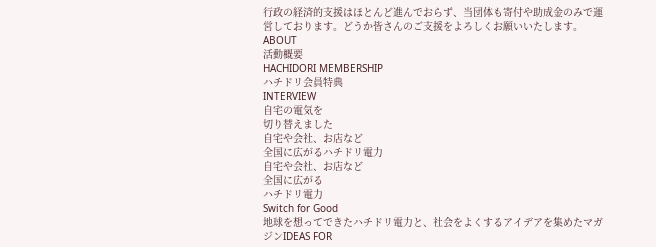行政の経済的支援はほとんど進んでおらず、当団体も寄付や助成金のみで運営しております。どうか皆さんのご支援をよろしくお願いいたします。
ABOUT
活動概要
HACHIDORI MEMBERSHIP
ハチドリ会員特典
INTERVIEW
自宅の電気を
切り替えました
自宅や会社、お店など
全国に広がるハチドリ電力
自宅や会社、お店など
全国に広がる
ハチドリ電力
Switch for Good
地球を想ってできたハチドリ電力と、社会をよくするアイデアを集めたマガジンIDEAS FOR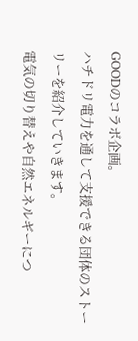GOODのコラボ企画。
ハチドリ電力を通して支援できる団体のストーリーを紹介していきます。
電気の切り替えや自然エネルギーにつ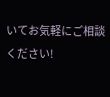いてお気軽にご相談ください!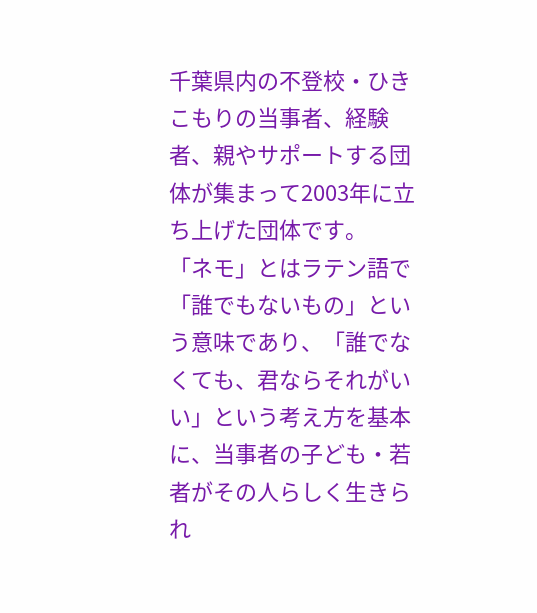千葉県内の不登校・ひきこもりの当事者、経験者、親やサポートする団体が集まって2003年に立ち上げた団体です。
「ネモ」とはラテン語で「誰でもないもの」という意味であり、「誰でなくても、君ならそれがいい」という考え方を基本に、当事者の子ども・若者がその人らしく生きられ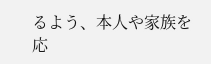るよう、本人や家族を応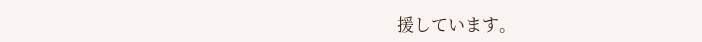援しています。